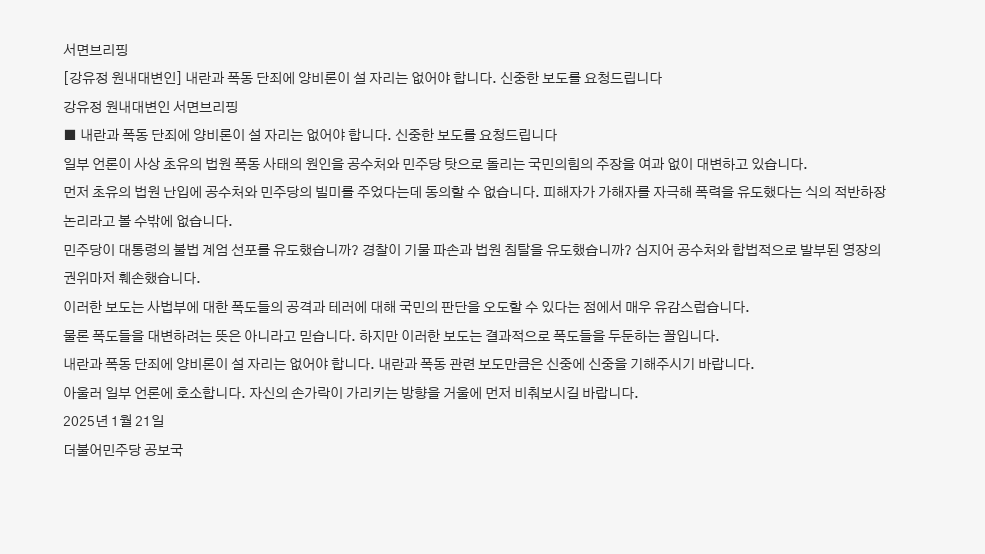서면브리핑
[강유정 원내대변인] 내란과 폭동 단죄에 양비론이 설 자리는 없어야 합니다. 신중한 보도를 요청드립니다
강유정 원내대변인 서면브리핑
■ 내란과 폭동 단죄에 양비론이 설 자리는 없어야 합니다. 신중한 보도를 요청드립니다
일부 언론이 사상 초유의 법원 폭동 사태의 원인을 공수처와 민주당 탓으로 돌리는 국민의힘의 주장을 여과 없이 대변하고 있습니다.
먼저 초유의 법원 난입에 공수처와 민주당의 빌미를 주었다는데 동의할 수 없습니다. 피해자가 가해자를 자극해 폭력을 유도했다는 식의 적반하장 논리라고 볼 수밖에 없습니다.
민주당이 대통령의 불법 계엄 선포를 유도했습니까? 경찰이 기물 파손과 법원 침탈을 유도했습니까? 심지어 공수처와 합법적으로 발부된 영장의 권위마저 훼손했습니다.
이러한 보도는 사법부에 대한 폭도들의 공격과 테러에 대해 국민의 판단을 오도할 수 있다는 점에서 매우 유감스럽습니다.
물론 폭도들을 대변하려는 뜻은 아니라고 믿습니다. 하지만 이러한 보도는 결과적으로 폭도들을 두둔하는 꼴입니다.
내란과 폭동 단죄에 양비론이 설 자리는 없어야 합니다. 내란과 폭동 관련 보도만큼은 신중에 신중을 기해주시기 바랍니다.
아울러 일부 언론에 호소합니다. 자신의 손가락이 가리키는 방향을 거울에 먼저 비춰보시길 바랍니다.
2025년 1월 21일
더불어민주당 공보국